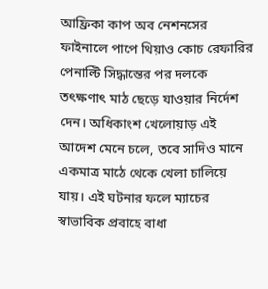আফ্রিকা কাপ অব নেশনসের ফাইনালে পাপে থিয়াও কোচ রেফারির পেনাল্টি সিদ্ধান্তের পর দলকে তৎক্ষণাৎ মাঠ ছেড়ে যাওয়ার নির্দেশ দেন। অধিকাংশ খেলোয়াড় এই আদেশ মেনে চলে, তবে সাদিও মানে একমাত্র মাঠে থেকে খেলা চালিয়ে যায়। এই ঘটনার ফলে ম্যাচের স্বাভাবিক প্রবাহে বাধা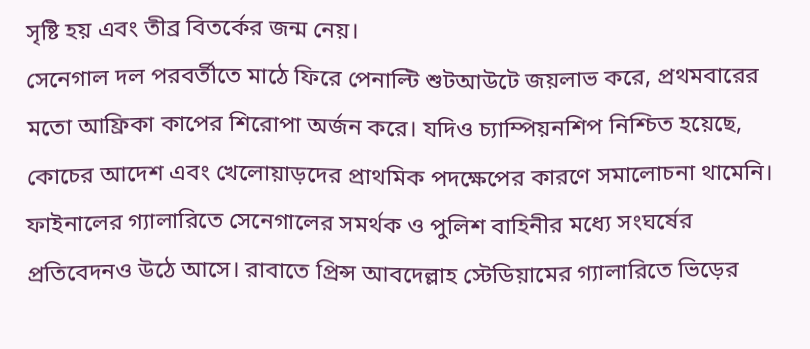সৃষ্টি হয় এবং তীব্র বিতর্কের জন্ম নেয়।
সেনেগাল দল পরবর্তীতে মাঠে ফিরে পেনাল্টি শুটআউটে জয়লাভ করে, প্রথমবারের মতো আফ্রিকা কাপের শিরোপা অর্জন করে। যদিও চ্যাম্পিয়নশিপ নিশ্চিত হয়েছে, কোচের আদেশ এবং খেলোয়াড়দের প্রাথমিক পদক্ষেপের কারণে সমালোচনা থামেনি।
ফাইনালের গ্যালারিতে সেনেগালের সমর্থক ও পুলিশ বাহিনীর মধ্যে সংঘর্ষের প্রতিবেদনও উঠে আসে। রাবাতে প্রিন্স আবদেল্লাহ স্টেডিয়ামের গ্যালারিতে ভিড়ের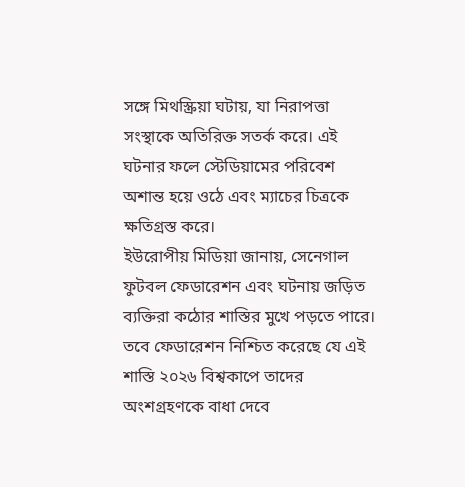সঙ্গে মিথস্ক্রিয়া ঘটায়, যা নিরাপত্তা সংস্থাকে অতিরিক্ত সতর্ক করে। এই ঘটনার ফলে স্টেডিয়ামের পরিবেশ অশান্ত হয়ে ওঠে এবং ম্যাচের চিত্রকে ক্ষতিগ্রস্ত করে।
ইউরোপীয় মিডিয়া জানায়, সেনেগাল ফুটবল ফেডারেশন এবং ঘটনায় জড়িত ব্যক্তিরা কঠোর শাস্তির মুখে পড়তে পারে। তবে ফেডারেশন নিশ্চিত করেছে যে এই শাস্তি ২০২৬ বিশ্বকাপে তাদের অংশগ্রহণকে বাধা দেবে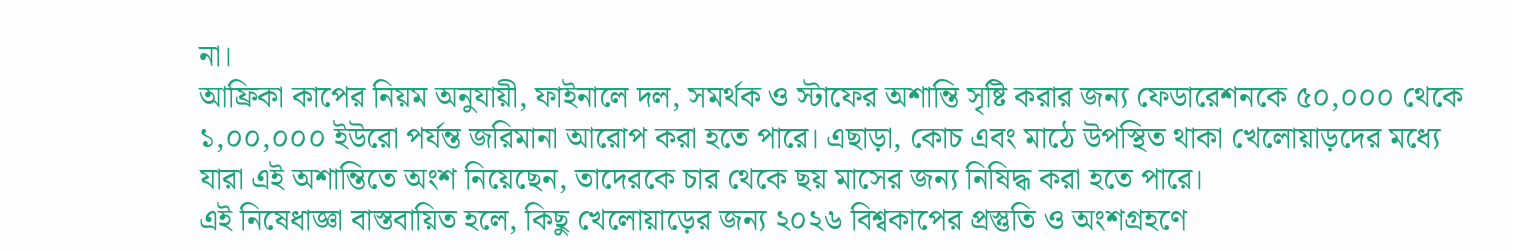না।
আফ্রিকা কাপের নিয়ম অনুযায়ী, ফাইনালে দল, সমর্থক ও স্টাফের অশান্তি সৃষ্টি করার জন্য ফেডারেশনকে ৫০,০০০ থেকে ১,০০,০০০ ইউরো পর্যন্ত জরিমানা আরোপ করা হতে পারে। এছাড়া, কোচ এবং মাঠে উপস্থিত থাকা খেলোয়াড়দের মধ্যে যারা এই অশান্তিতে অংশ নিয়েছেন, তাদেরকে চার থেকে ছয় মাসের জন্য নিষিদ্ধ করা হতে পারে।
এই নিষেধাজ্ঞা বাস্তবায়িত হলে, কিছু খেলোয়াড়ের জন্য ২০২৬ বিশ্বকাপের প্রস্তুতি ও অংশগ্রহণে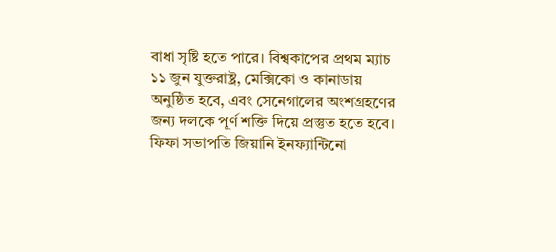বাধা সৃষ্টি হতে পারে। বিশ্বকাপের প্রথম ম্যাচ ১১ জুন যুক্তরাষ্ট্র, মেক্সিকো ও কানাডায় অনুষ্ঠিত হবে, এবং সেনেগালের অংশগ্রহণের জন্য দলকে পূর্ণ শক্তি দিয়ে প্রস্তুত হতে হবে।
ফিফা সভাপতি জিয়ানি ইনফ্যান্টিনো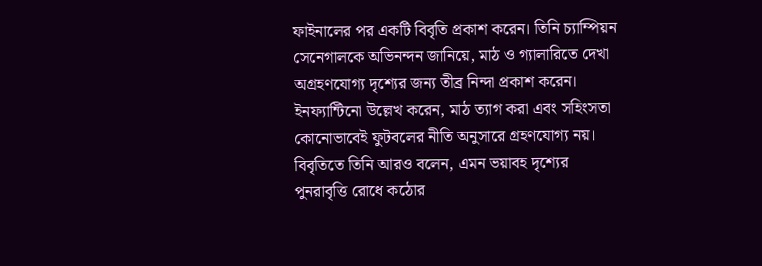ফাইনালের পর একটি বিবৃতি প্রকাশ করেন। তিনি চ্যাম্পিয়ন সেনেগালকে অভিনন্দন জানিয়ে, মাঠ ও গ্যালারিতে দেখা অগ্রহণযোগ্য দৃশ্যের জন্য তীব্র নিন্দা প্রকাশ করেন। ইনফ্যান্টিনো উল্লেখ করেন, মাঠ ত্যাগ করা এবং সহিংসতা কোনোভাবেই ফুটবলের নীতি অনুসারে গ্রহণযোগ্য নয়।
বিবৃতিতে তিনি আরও বলেন, এমন ভয়াবহ দৃশ্যের পুনরাবৃত্তি রোধে কঠোর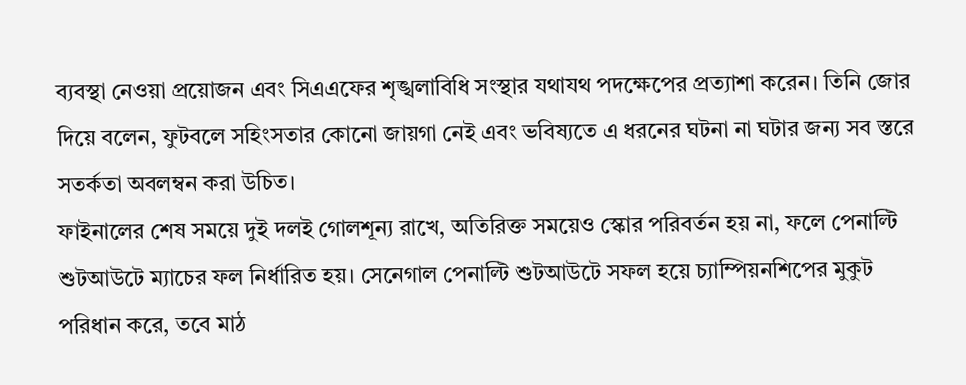ব্যবস্থা নেওয়া প্রয়োজন এবং সিএএফের শৃঙ্খলাবিধি সংস্থার যথাযথ পদক্ষেপের প্রত্যাশা করেন। তিনি জোর দিয়ে বলেন, ফুটবলে সহিংসতার কোনো জায়গা নেই এবং ভবিষ্যতে এ ধরনের ঘটনা না ঘটার জন্য সব স্তরে সতর্কতা অবলম্বন করা উচিত।
ফাইনালের শেষ সময়ে দুই দলই গোলশূন্য রাখে, অতিরিক্ত সময়েও স্কোর পরিবর্তন হয় না, ফলে পেনাল্টি শুটআউটে ম্যাচের ফল নির্ধারিত হয়। সেনেগাল পেনাল্টি শুটআউটে সফল হয়ে চ্যাম্পিয়নশিপের মুকুট পরিধান করে, তবে মাঠ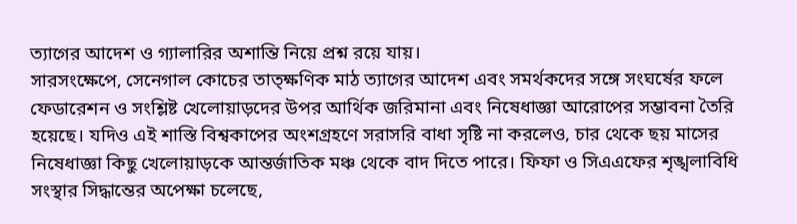ত্যাগের আদেশ ও গ্যালারির অশান্তি নিয়ে প্রশ্ন রয়ে যায়।
সারসংক্ষেপে, সেনেগাল কোচের তাত্ক্ষণিক মাঠ ত্যাগের আদেশ এবং সমর্থকদের সঙ্গে সংঘর্ষের ফলে ফেডারেশন ও সংশ্লিষ্ট খেলোয়াড়দের উপর আর্থিক জরিমানা এবং নিষেধাজ্ঞা আরোপের সম্ভাবনা তৈরি হয়েছে। যদিও এই শাস্তি বিশ্বকাপের অংশগ্রহণে সরাসরি বাধা সৃষ্টি না করলেও, চার থেকে ছয় মাসের নিষেধাজ্ঞা কিছু খেলোয়াড়কে আন্তর্জাতিক মঞ্চ থেকে বাদ দিতে পারে। ফিফা ও সিএএফের শৃঙ্খলাবিধি সংস্থার সিদ্ধান্তের অপেক্ষা চলেছে,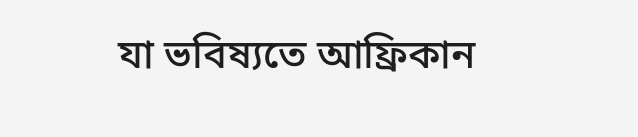যা ভবিষ্যতে আফ্রিকান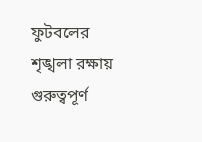ফুটবলের শৃঙ্খলা রক্ষায় গুরুত্বপূর্ণ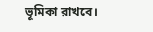ভূমিকা রাখবে।